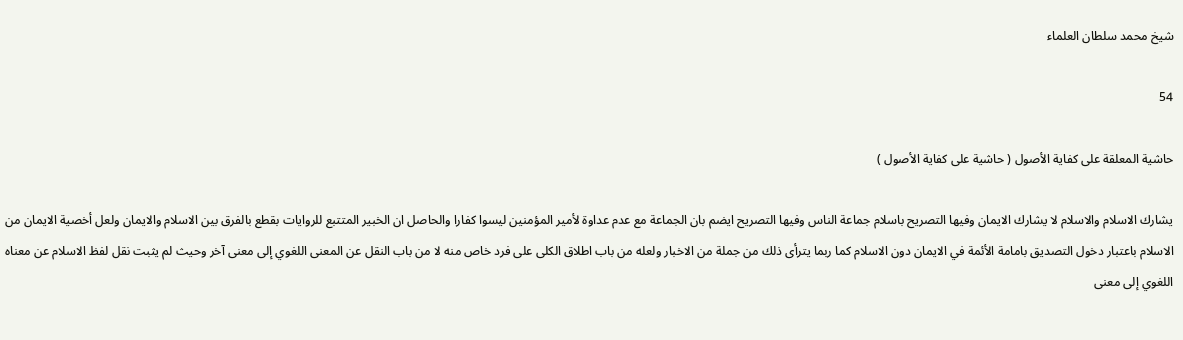شيخ محمد سلطان العلماء

54

حاشية المعلقة على كفاية الأصول ( حاشية على كفاية الأصول )

يشارك الاسلام والاسلام لا يشارك الايمان وفيها التصريح باسلام جماعة الناس وفيها التصريح ايضم بان الجماعة مع عدم عداوة لأمير المؤمنين ليسوا كفارا والحاصل ان الخبير المتتبع للروايات بقطع بالفرق بين الاسلام والايمان ولعل أخصية الايمان من الاسلام باعتبار دخول التصديق بامامة الأئمة في الايمان دون الاسلام كما ربما يترأى ذلك من جملة من الاخبار ولعله من باب اطلاق الكلى على فرد خاص منه لا من باب النقل عن المعنى اللغوي إلى معنى آخر وحيث لم يثبت نقل لفظ الاسلام عن معناه اللغوي إلى معنى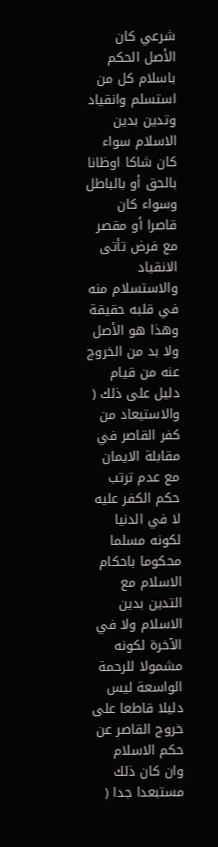شرعي كان الأصل الحكم باسلام كل من استسلم وانقياد وتدين بدين الاسلام سواء كان شاكا اوظانا بالحق أو بالباطل وسواء كان قاصرا أو مقصر مع فرض تأتى الانقياد والاستسلام منه في قلبه حقيقة وهذا هو الأصل ولا بد من الخروج عنه من قيام دليل على ذلك ( والاستيعاد من كفر القاصر في مقابلة الايمان مع عدم ترتب حكم الكفر عليه لا في الدنيا لكونه مسلما محكوما باحكام الاسلام مع التدين بدين الاسلام ولا في الآخرة لكونه مشمولا للرحمة الواسعة ليس دليلا قاطعا على خروج القاصر عن حكم الاسلام وان كان ذلك مستبعدا جدا (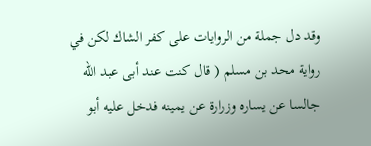وقد دل جملة من الروايات على كفر الشاك لكن في رواية محد بن مسلم ( قال كنت عند أبى عبد اللّه جالسا عن يساره وزرارة عن يمينه فدخل عليه أبو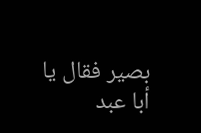بصير فقال يا أبا عبد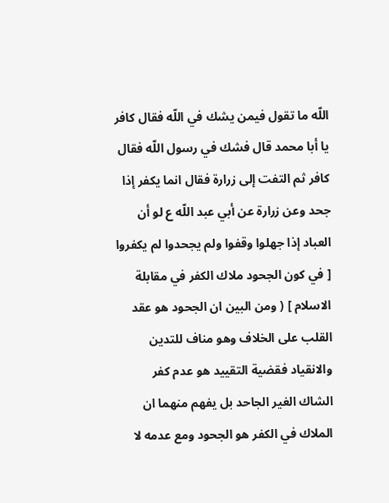اللّه ما تقول فيمن يشك في اللّه فقال كافر يا أبا محمد قال فشك في رسول اللّه فقال كافر ثم التفت إلى زرارة فقال انما يكفر إذا جحد وعن زرارة عن أبي عبد اللّه ع لو أن العباد إذا جهلوا وقفوا ولم يجحدوا لم يكفروا [ في كون الجحود ملاك الكفر في مقابلة الاسلام ] ( ومن البين ان الجحود هو عقد القلب على الخلاف وهو مناف للتدين والانقياد فقضية التقييد هو عدم كفر الشاك الغير الجاحد بل يفهم منهما ان الملاك في الكفر هو الجحود ومع عدمه لا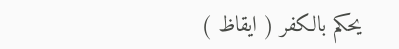يحكم بالكفر ( ايقاظ )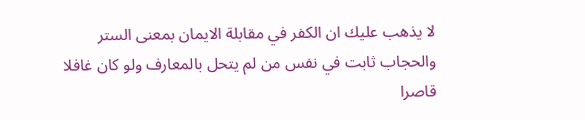لا يذهب عليك ان الكفر في مقابلة الايمان بمعنى الستر والحجاب ثابت في نفس من لم يتحل بالمعارف ولو كان غافلا قاصرا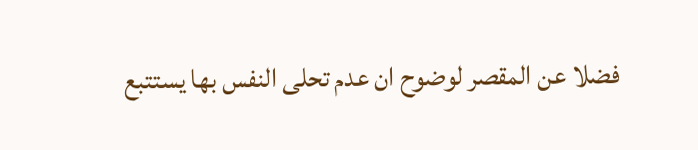فضلا عن المقصر لوضوح ان عدم تحلى النفس بها يستتبع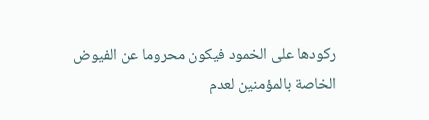ركودها على الخمود فيكون محروما عن الفيوض الخاصة بالمؤمنين لعدم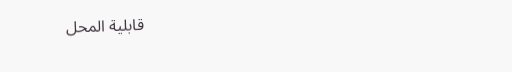قابلية المحل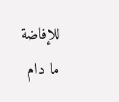للإفاضة ما دام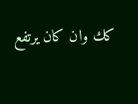كك وان كان يرتفع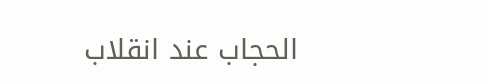الحجاب عند انقلاب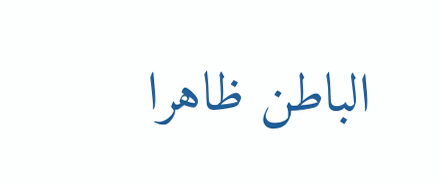الباطن ظاهرا